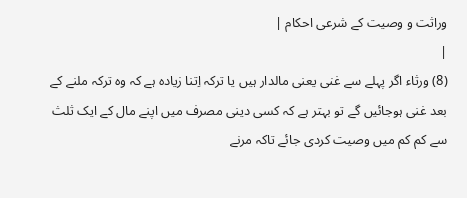وراثت و وصیت کے شرعی احکام |
|
(8) ورثاء اگر پہلے سے غنی یعنی مالدار ہیں یا ترکہ اِتنا زیادہ ہے کہ وہ ترکہ ملنے کے بعد غنی ہوجائیں گے تو بہتر ہے کہ کسی دینی مصرف میں اپنے مال کے ایک ثلث سے کم کم میں وصیت کردی جائے تاکہ مرنے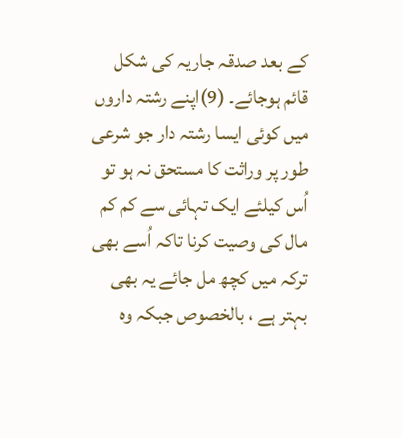کے بعد صدقہ جاریہ کی شکل قائم ہوجائے۔ (9)اپنے رشتہ داروں میں کوئی ایسا رشتہ دار جو شرعی طور پر وراثت کا مستحق نہ ہو تو اُس کیلئے ایک تہائی سے کم کم مال کی وصیت کرنا تاکہ اُسے بھی ترکہ میں کچھ مل جائے یہ بھی بہتر ہے ، بالخصوص جبکہ وہ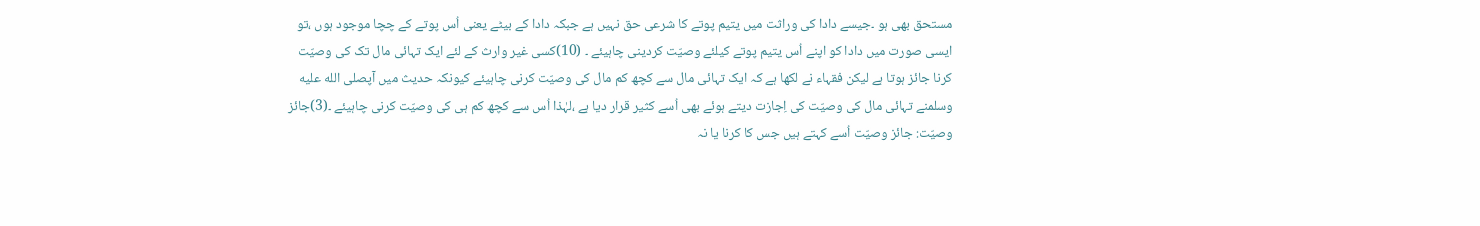مستحق بھی ہو ۔جیسے دادا کی وراثت میں یتیم پوتے کا شرعی حق نہیں ہے جبکہ دادا کے بیٹے یعنی اُس پوتے کے چچا موجود ہوں ،تو ایسی صورت میں دادا کو اپنے اُس یتیم پوتے کیلئے وصیّت کردینی چاہیئے ۔ (10)کسی غیر وارث کے لئے ایک تہائی مال تک کی وصیّت کرنا جائز ہوتا ہے لیکن فقہاء نے لکھا ہے کہ ایک تہائی مال سے کچھ کم مال کی وصیّت کرنی چاہیئے کیونکہ حدیث میں آپصلى الله عليه وسلمنے تہائی مال کی وصیّت کی اِجازت دیتے ہوئے بھی اُسے کثیر قرار دیا ہے ،لہٰذا اُس سے کچھ کم ہی کی وصیّت کرنی چاہیئے ۔(3)جائز وصیّت: جائز وصیّت اُسے کہتے ہیں جس کا کرنا یا نہ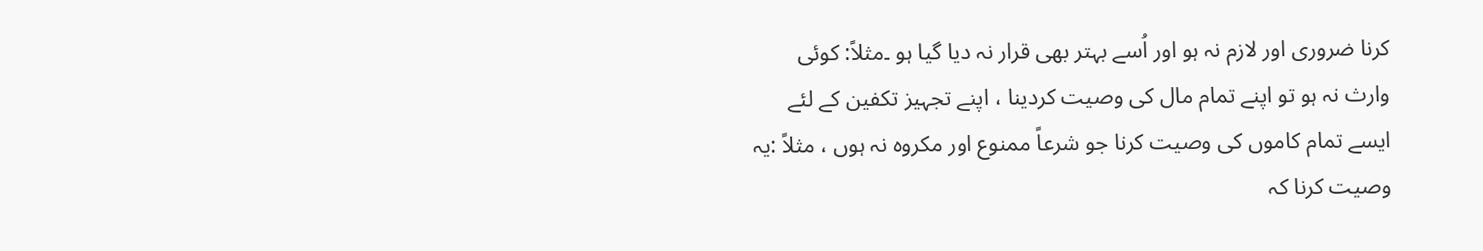کرنا ضروری اور لازم نہ ہو اور اُسے بہتر بھی قرار نہ دیا گیا ہو ۔مثلاً: کوئی وارث نہ ہو تو اپنے تمام مال کی وصیت کردینا ، اپنے تجہیز تکفین کے لئے ایسے تمام کاموں کی وصیت کرنا جو شرعاً ممنوع اور مکروہ نہ ہوں ، مثلاً :یہ وصیت کرنا کہ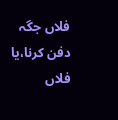فلاں جگہ دفن کرنا،یا فلاں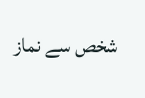شخص سے نماز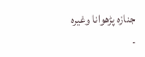جنازہ پڑھوانا وغیرہ ۔